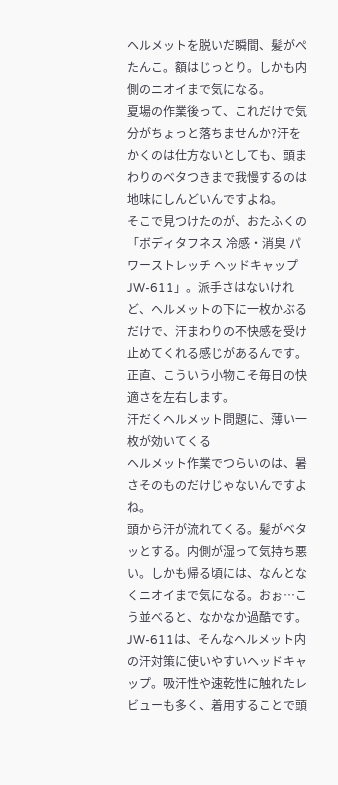ヘルメットを脱いだ瞬間、髪がぺたんこ。額はじっとり。しかも内側のニオイまで気になる。
夏場の作業後って、これだけで気分がちょっと落ちませんか?汗をかくのは仕方ないとしても、頭まわりのベタつきまで我慢するのは地味にしんどいんですよね。
そこで見つけたのが、おたふくの「ボディタフネス 冷感・消臭 パワーストレッチ ヘッドキャップ JW-611」。派手さはないけれど、ヘルメットの下に一枚かぶるだけで、汗まわりの不快感を受け止めてくれる感じがあるんです。
正直、こういう小物こそ毎日の快適さを左右します。
汗だくヘルメット問題に、薄い一枚が効いてくる
ヘルメット作業でつらいのは、暑さそのものだけじゃないんですよね。
頭から汗が流れてくる。髪がベタッとする。内側が湿って気持ち悪い。しかも帰る頃には、なんとなくニオイまで気になる。おぉ…こう並べると、なかなか過酷です。
JW-611は、そんなヘルメット内の汗対策に使いやすいヘッドキャップ。吸汗性や速乾性に触れたレビューも多く、着用することで頭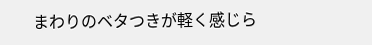まわりのベタつきが軽く感じら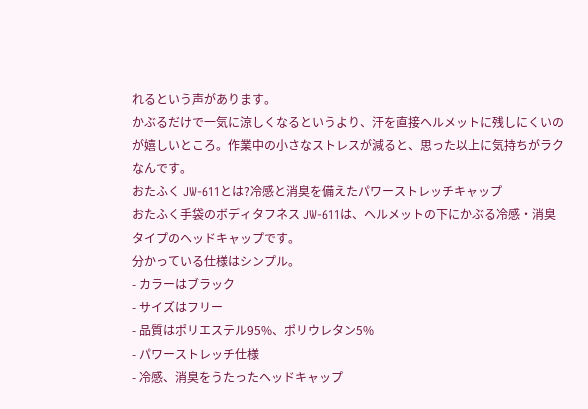れるという声があります。
かぶるだけで一気に涼しくなるというより、汗を直接ヘルメットに残しにくいのが嬉しいところ。作業中の小さなストレスが減ると、思った以上に気持ちがラクなんです。
おたふく JW-611とは?冷感と消臭を備えたパワーストレッチキャップ
おたふく手袋のボディタフネス JW-611は、ヘルメットの下にかぶる冷感・消臭タイプのヘッドキャップです。
分かっている仕様はシンプル。
- カラーはブラック
- サイズはフリー
- 品質はポリエステル95%、ポリウレタン5%
- パワーストレッチ仕様
- 冷感、消臭をうたったヘッドキャップ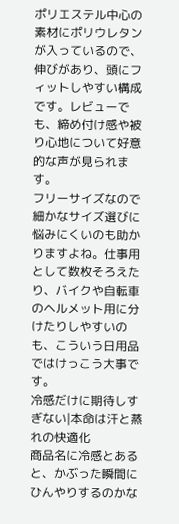ポリエステル中心の素材にポリウレタンが入っているので、伸びがあり、頭にフィットしやすい構成です。レビューでも、締め付け感や被り心地について好意的な声が見られます。
フリーサイズなので細かなサイズ選びに悩みにくいのも助かりますよね。仕事用として数枚そろえたり、バイクや自転車のヘルメット用に分けたりしやすいのも、こういう日用品ではけっこう大事です。
冷感だけに期待しすぎない|本命は汗と蒸れの快適化
商品名に冷感とあると、かぶった瞬間にひんやりするのかな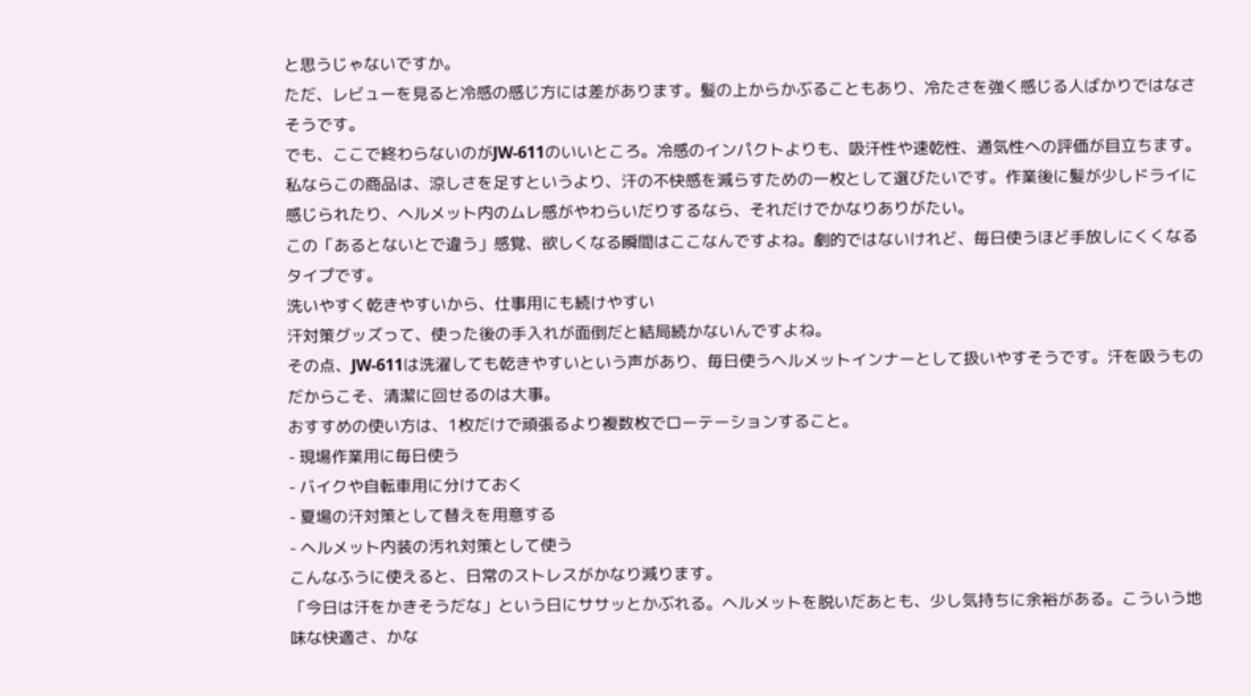と思うじゃないですか。
ただ、レビューを見ると冷感の感じ方には差があります。髪の上からかぶることもあり、冷たさを強く感じる人ばかりではなさそうです。
でも、ここで終わらないのがJW-611のいいところ。冷感のインパクトよりも、吸汗性や速乾性、通気性への評価が目立ちます。
私ならこの商品は、涼しさを足すというより、汗の不快感を減らすための一枚として選びたいです。作業後に髪が少しドライに感じられたり、ヘルメット内のムレ感がやわらいだりするなら、それだけでかなりありがたい。
この「あるとないとで違う」感覚、欲しくなる瞬間はここなんですよね。劇的ではないけれど、毎日使うほど手放しにくくなるタイプです。
洗いやすく乾きやすいから、仕事用にも続けやすい
汗対策グッズって、使った後の手入れが面倒だと結局続かないんですよね。
その点、JW-611は洗濯しても乾きやすいという声があり、毎日使うヘルメットインナーとして扱いやすそうです。汗を吸うものだからこそ、清潔に回せるのは大事。
おすすめの使い方は、1枚だけで頑張るより複数枚でローテーションすること。
- 現場作業用に毎日使う
- バイクや自転車用に分けておく
- 夏場の汗対策として替えを用意する
- ヘルメット内装の汚れ対策として使う
こんなふうに使えると、日常のストレスがかなり減ります。
「今日は汗をかきそうだな」という日にササッとかぶれる。ヘルメットを脱いだあとも、少し気持ちに余裕がある。こういう地味な快適さ、かな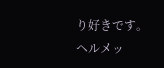り好きです。
ヘルメッ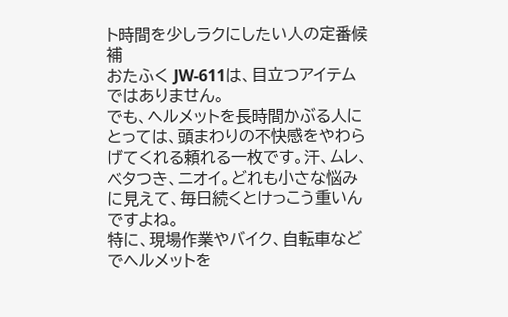ト時間を少しラクにしたい人の定番候補
おたふく JW-611は、目立つアイテムではありません。
でも、ヘルメットを長時間かぶる人にとっては、頭まわりの不快感をやわらげてくれる頼れる一枚です。汗、ムレ、ベタつき、ニオイ。どれも小さな悩みに見えて、毎日続くとけっこう重いんですよね。
特に、現場作業やバイク、自転車などでヘルメットを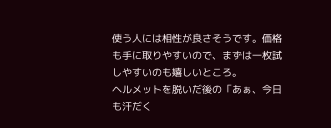使う人には相性が良さそうです。価格も手に取りやすいので、まずは一枚試しやすいのも嬉しいところ。
ヘルメットを脱いだ後の「あぁ、今日も汗だく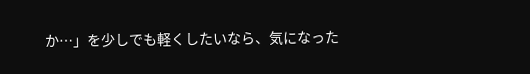か…」を少しでも軽くしたいなら、気になった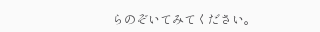らのぞいてみてください。